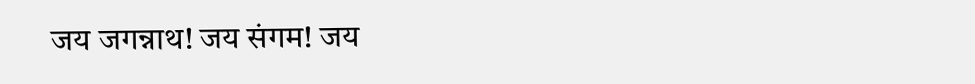जय जगन्नाथ! जय संगम! जय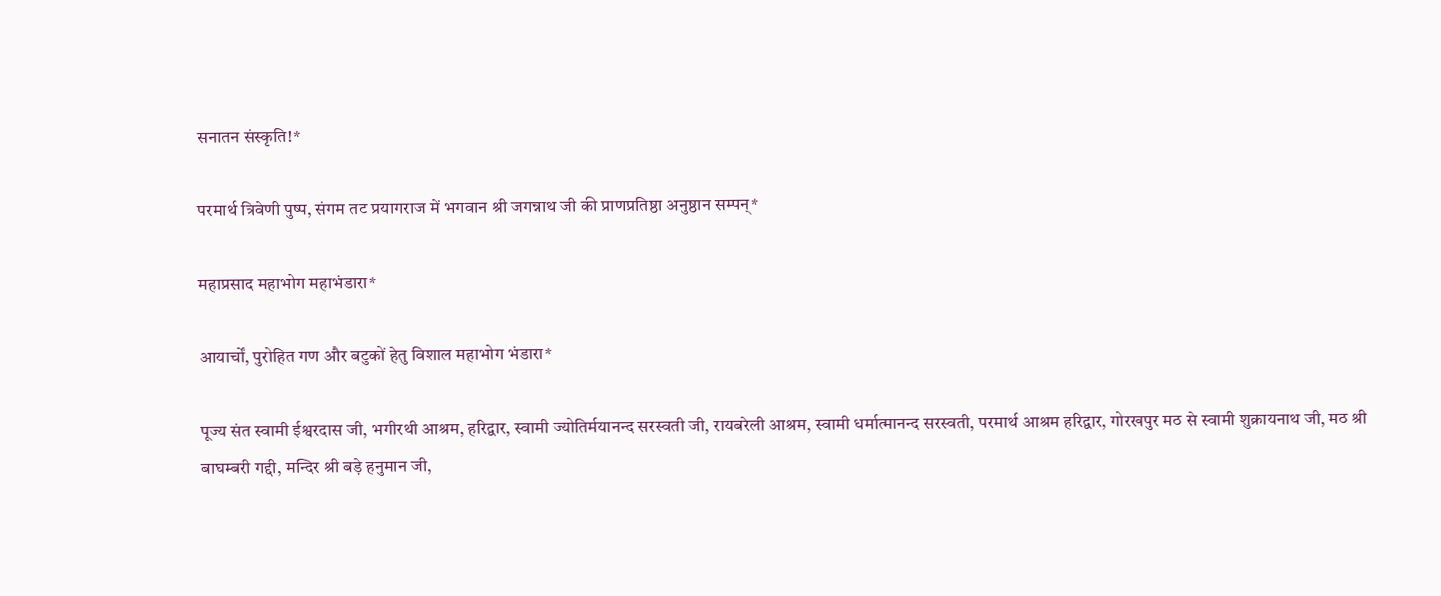सनातन संस्कृति!*

परमार्थ त्रिवेणी पुष्प, संगम तट प्रयागराज में भगवान श्री जगन्नाथ जी की प्राणप्रतिष्ठा अनुष्ठान सम्पन्*

महाप्रसाद महाभोग महाभंडारा*

आयार्चों, पुरोहित गण और बटुकों हेतु विशाल महाभोग भंडारा*

पूज्य संत स्वामी ईश्वरदास जी, भगीरथी आश्रम, हरिद्वार, स्वामी ज्योतिर्मयानन्द सरस्वती जी, रायबरेली आश्रम, स्वामी धर्मात्मानन्द सरस्वती, परमार्थ आश्रम हरिद्वार, गोरखपुर मठ से स्वामी शुक्रायनाथ जी, मठ श्री बाघम्बरी गद्दी, मन्दिर श्री बड़े हनुमान जी,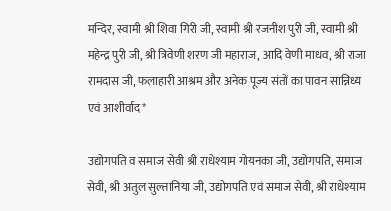मन्दिर, स्वामी श्री शिवा गिरी जी, स्वामी श्री रजनीश पुरी जी, स्वामी श्री महेन्द्र पुरी जी, श्री त्रिवेणी शरण जी महाराज, आदि वेणी माधव, श्री राजा रामदास जी, फलाहारी आश्रम और अनेक पूज्य संतों का पावन सान्निध्य एवं आशीर्वाद*

उद्योगपति व समाज सेवी श्री राधेश्याम गोयनका जी, उद्योगपति, समाज सेवी, श्री अतुल सुल्तानिया जी, उद्योगपति एवं समाज सेवी, श्री राधेश्याम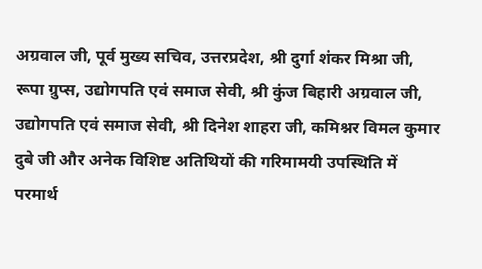अग्रवाल जी, पूर्व मुख्य सचिव, उत्तरप्रदेश, श्री दुर्गा शंकर मिश्रा जी, रूपा ग्रुप्स, उद्योगपति एवं समाज सेवी, श्री कुंज बिहारी अग्रवाल जी, उद्योगपति एवं समाज सेवी, श्री दिनेश शाहरा जी, कमिश्नर विमल कुमार दुबे जी और अनेक विशिष्ट अतिथियों की गरिमामयी उपस्थिति में परमार्थ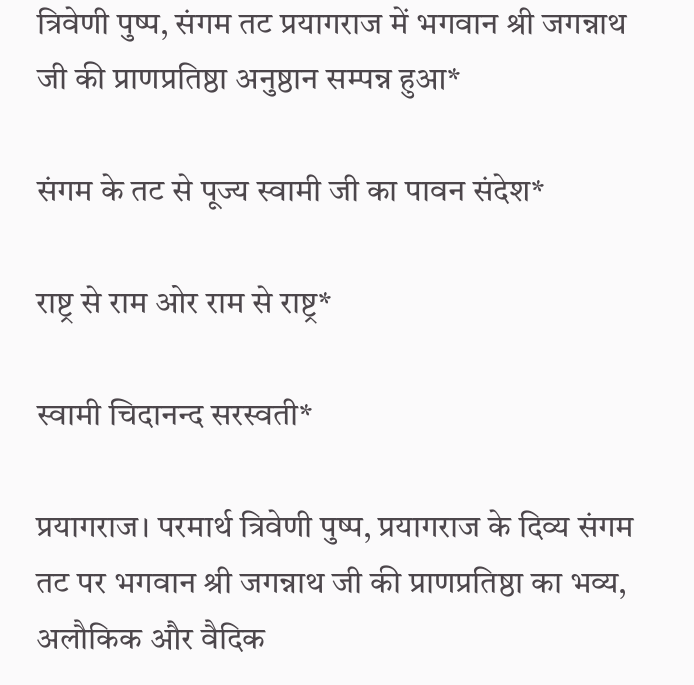त्रिवेणी पुष्प, संगम तट प्रयागराज में भगवान श्री जगन्नाथ जी की प्राणप्रतिष्ठा अनुष्ठान सम्पन्न हुआ*

संगम के तट से पूज्य स्वामी जी का पावन संदेश*

राष्ट्र से राम ओर राम से राष्ट्र*

स्वामी चिदानन्द सरस्वती*

प्रयागराज। परमार्थ त्रिवेणी पुष्प, प्रयागराज के दिव्य संगम तट पर भगवान श्री जगन्नाथ जी की प्राणप्रतिष्ठा का भव्य, अलौकिक और वैदिक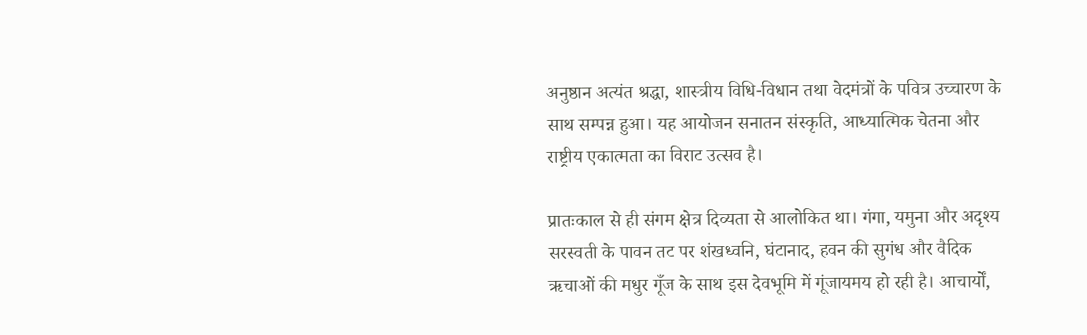अनुष्ठान अत्यंत श्रद्धा, शास्त्रीय विधि-विधान तथा वेदमंत्रों के पवित्र उच्चारण के साथ सम्पन्न हुआ। यह आयोजन सनातन संस्कृति, आध्यात्मिक चेतना और राष्ट्रीय एकात्मता का विराट उत्सव है।

प्रातःकाल से ही संगम क्षेत्र दिव्यता से आलोकित था। गंगा, यमुना और अदृश्य सरस्वती के पावन तट पर शंखध्वनि, घंटानाद, हवन की सुगंध और वैदिक ऋचाओं की मधुर गूँज के साथ इस देवभूमि में गूंजायमय हो रही है। आचार्यों,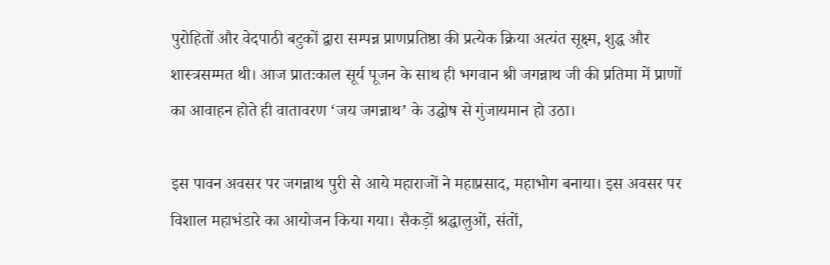पुरोहितों और वेदपाठी बटुकों द्वारा सम्पन्न प्राणप्रतिष्ठा की प्रत्येक क्रिया अत्यंत सूक्ष्म, शुद्ध और शास्त्रसम्मत थी। आज प्रातःकाल सूर्य पूजन के साथ ही भगवान श्री जगन्नाथ जी की प्रतिमा में प्राणों का आवाहन होते ही वातावरण ‘जय जगन्नाथ’ के उद्घोष से गुंजायमान हो उठा।

इस पावन अवसर पर जगन्नाथ पुरी से आये महाराजों ने महाप्रसाद, महाभोग बनाया। इस अवसर पर विशाल महाभंडारे का आयोजन किया गया। सैकड़ों श्रद्धालुओं, संतों,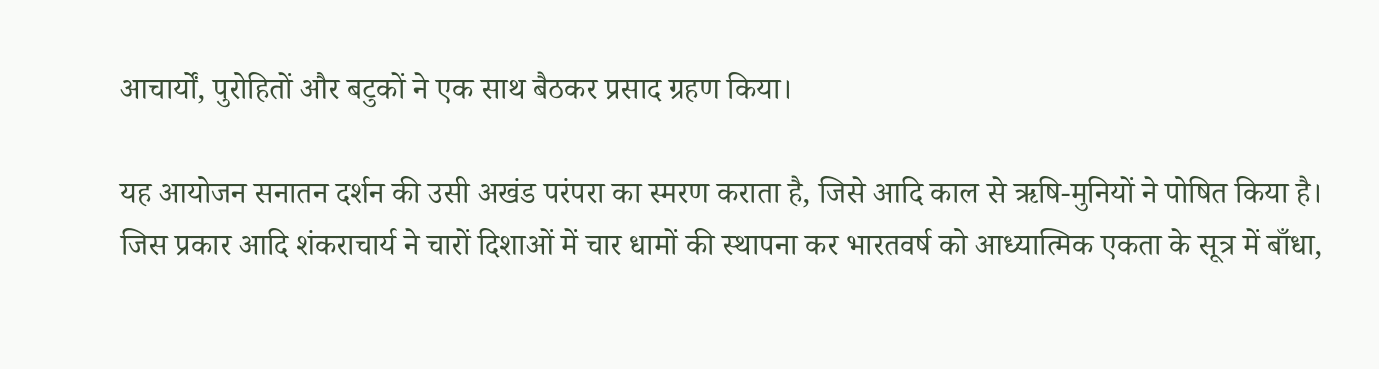आचार्यों, पुरोहितों और बटुकों ने एक साथ बैठकर प्रसाद ग्रहण किया।

यह आयोजन सनातन दर्शन की उसी अखंड परंपरा का स्मरण कराता है, जिसे आदि काल से ऋषि-मुनियों ने पोषित किया है। जिस प्रकार आदि शंकराचार्य ने चारों दिशाओं में चार धामों की स्थापना कर भारतवर्ष को आध्यात्मिक एकता के सूत्र में बाँधा,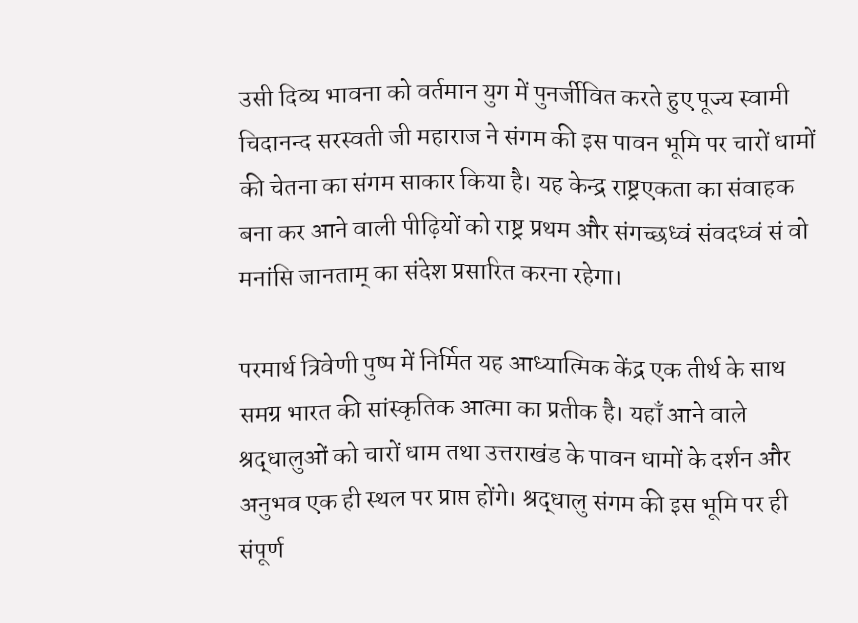उसी दिव्य भावना को वर्तमान युग में पुनर्जीवित करते हुए पूज्य स्वामी चिदानन्द सरस्वती जी महाराज ने संगम की इस पावन भूमि पर चारों धामों की चेतना का संगम साकार किया है। यह केन्द्र राष्ट्रएकता का संवाहक बना कर आने वाली पीढ़ियों को राष्ट्र प्रथम और संगच्छध्वं संवदध्वं सं वो मनांसि जानताम् का संदेश प्रसारित करना रहेगा।

परमार्थ त्रिवेणी पुष्प में निर्मित यह आध्यात्मिक केंद्र एक तीर्थ के साथ समग्र भारत की सांस्कृतिक आत्मा का प्रतीक है। यहाँ आने वाले श्रद्धालुओं को चारों धाम तथा उत्तराखंड के पावन धामों के दर्शन और अनुभव एक ही स्थल पर प्राप्त होंगे। श्रद्धालु संगम की इस भूमि पर ही संपूर्ण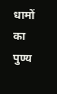धामों का पुण्य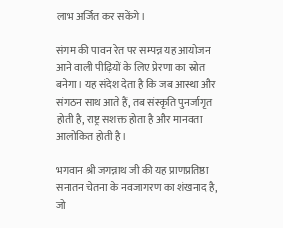लाभ अर्जित कर सकेंगे।

संगम की पावन रेत पर सम्पन्न यह आयोजन आने वाली पीढ़ियों के लिए प्रेरणा का स्रोत बनेगा। यह संदेश देता है कि जब आस्था और संगठन साथ आते हैं, तब संस्कृति पुनर्जागृत होती है, राष्ट्र सशक्त होता है और मानवता आलोकित होती है।

भगवान श्री जगन्नाथ जी की यह प्राणप्रतिष्ठा सनातन चेतना के नवजागरण का शंखनाद है, जो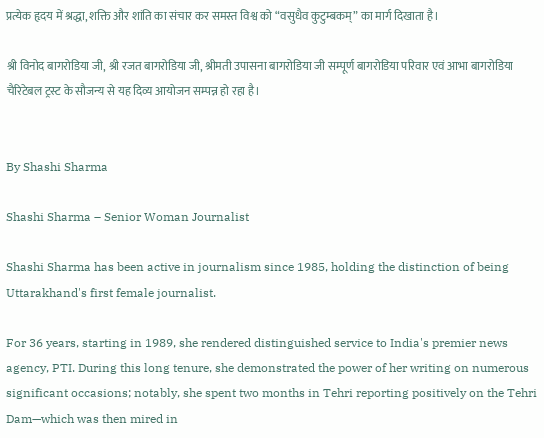प्रत्येक हृदय में श्रद्धा, शक्ति और शांति का संचार कर समस्त विश्व को “वसुधैव कुटुम्बकम्” का मार्ग दिखाता है।

श्री विनोद बागरोडिया जी, श्री रजत बागरोडिया जी, श्रीमती उपासना बागरोडिया जी सम्पूर्ण बागरोडिया परिवार एवं आभा बागरोडिया चैरिटेबल ट्रस्ट के सौजन्य से यह दिव्य आयोजन सम्पन्न हो रहा है।


By Shashi Sharma

Shashi Sharma – Senior Woman Journalist

Shashi Sharma has been active in journalism since 1985, holding the distinction of being Uttarakhand's first female journalist.

For 36 years, starting in 1989, she rendered distinguished service to India's premier news agency, PTI. During this long tenure, she demonstrated the power of her writing on numerous significant occasions; notably, she spent two months in Tehri reporting positively on the Tehri Dam—which was then mired in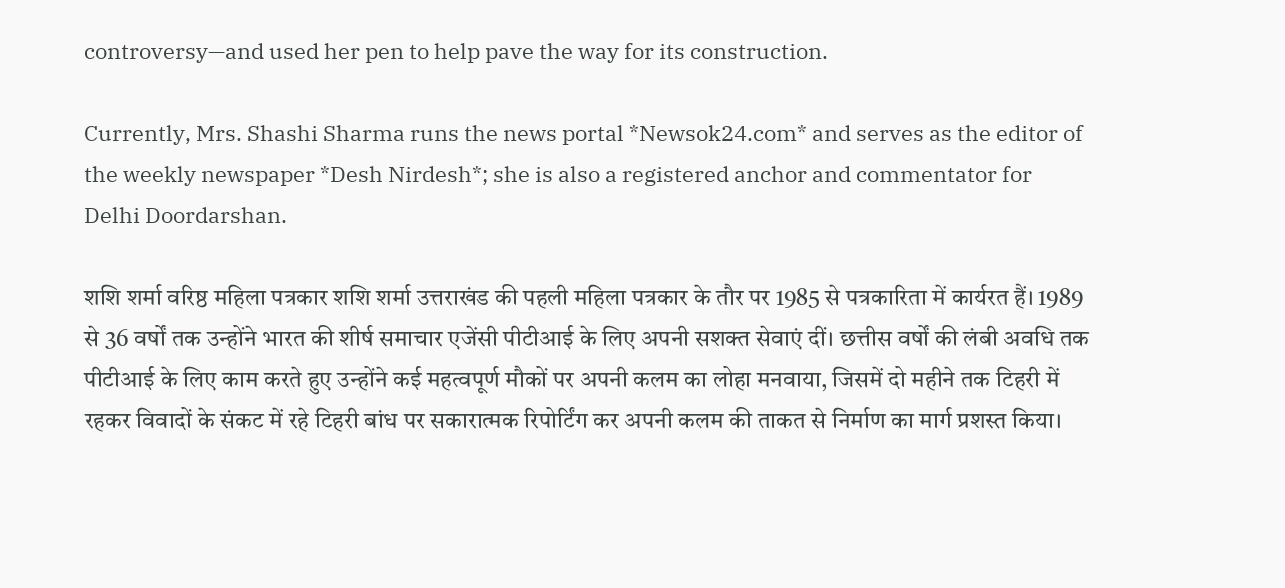controversy—and used her pen to help pave the way for its construction.

Currently, Mrs. Shashi Sharma runs the news portal *Newsok24.com* and serves as the editor of the weekly newspaper *Desh Nirdesh*; she is also a registered anchor and commentator for Delhi Doordarshan.

शशि शर्मा वरिष्ठ महिला पत्रकार शशि शर्मा उत्तराखंड की पहली महिला पत्रकार के तौर पर 1985 से पत्रकारिता में कार्यरत हैं। 1989 से 36 वर्षों तक उन्होंने भारत की शीर्ष समाचार एजेंसी पीटीआई के लिए अपनी सशक्त सेवाएं दीं। छत्तीस वर्षों की लंबी अवधि तक पीटीआई के लिए काम करते हुए उन्होंने कई महत्वपूर्ण मौकों पर अपनी कलम का लोहा मनवाया, जिसमें दो महीने तक टिहरी में रहकर विवादों के संकट में रहे टिहरी बांध पर सकारात्मक रिपोर्टिंग कर अपनी कलम की ताकत से निर्माण का मार्ग प्रशस्त किया।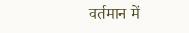वर्तमान में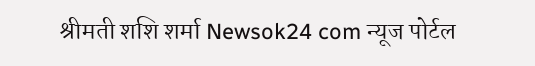श्रीमती शशि शर्मा Newsok24 com न्यूज पोर्टल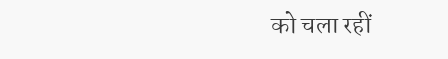को चला रहीं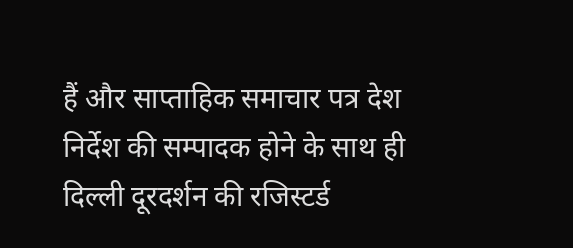हैं और साप्ताहिक समाचार पत्र देश निर्देश की सम्पादक होने के साथ ही दिल्ली दूरदर्शन की रजिस्टर्ड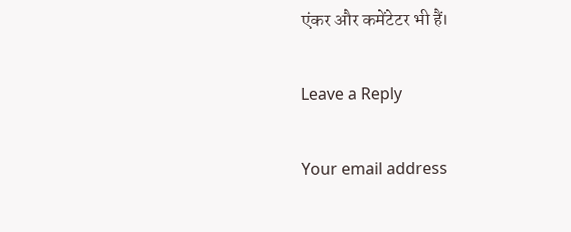एंकर और कमेंटेटर भी हैं।

Leave a Reply

Your email address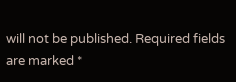will not be published. Required fields are marked *